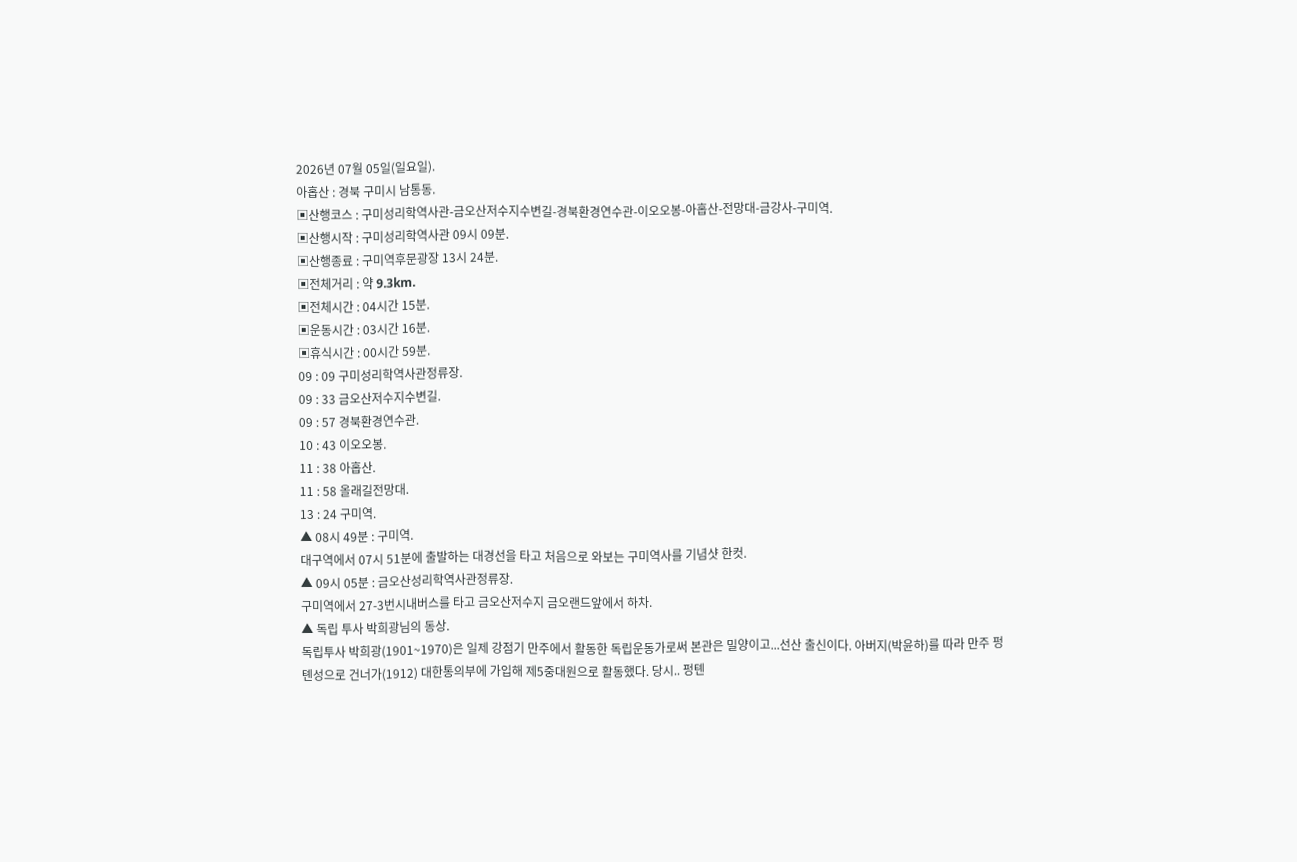2026년 07월 05일(일요일).
아홉산 : 경북 구미시 남통동.
▣산행코스 : 구미성리학역사관-금오산저수지수변길-경북환경연수관-이오오봉-아홉산-전망대-금강사-구미역.
▣산행시작 : 구미성리학역사관 09시 09분.
▣산행종료 : 구미역후문광장 13시 24분.
▣전체거리 : 약 9.3km.
▣전체시간 : 04시간 15분.
▣운동시간 : 03시간 16분.
▣휴식시간 : 00시간 59분.
09 : 09 구미성리학역사관정류장.
09 : 33 금오산저수지수변길.
09 : 57 경북환경연수관.
10 : 43 이오오봉.
11 : 38 아홉산.
11 : 58 올래길전망대.
13 : 24 구미역.
▲ 08시 49분 : 구미역.
대구역에서 07시 51분에 출발하는 대경선을 타고 처음으로 와보는 구미역사를 기념샷 한컷.
▲ 09시 05분 : 금오산성리학역사관정류장.
구미역에서 27-3번시내버스를 타고 금오산저수지 금오랜드앞에서 하차.
▲ 독립 투사 박희광님의 동상.
독립투사 박희광(1901~1970)은 일제 강점기 만주에서 활동한 독립운동가로써 본관은 밀양이고...선산 출신이다. 아버지(박윤하)를 따라 만주 펑톈성으로 건너가(1912) 대한통의부에 가입해 제5중대원으로 활동했다. 당시.. 펑톈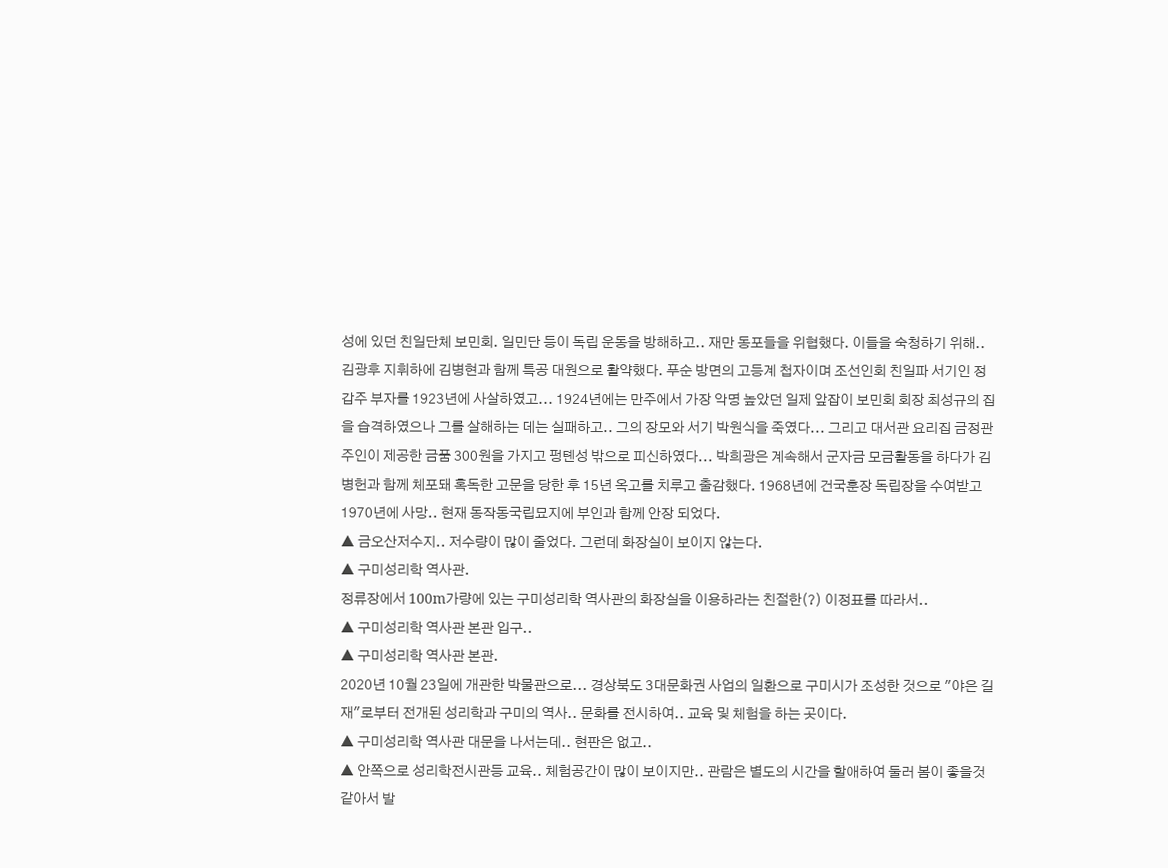성에 있던 친일단체 보민회. 일민단 등이 독립 운동을 방해하고.. 재만 동포들을 위협했다. 이들을 숙청하기 위해.. 김광후 지휘하에 김병현과 함께 특공 대원으로 활약했다. 푸순 방면의 고등계 첩자이며 조선인회 친일파 서기인 정갑주 부자를 1923년에 사살하였고... 1924년에는 만주에서 가장 악명 높았던 일제 앞잡이 보민회 회장 최성규의 집을 습격하였으나 그를 살해하는 데는 실패하고.. 그의 장모와 서기 박원식을 죽였다... 그리고 대서관 요리집 금정관 주인이 제공한 금품 300원을 가지고 펑톈성 밖으로 피신하였다... 박희광은 계속해서 군자금 모금활동을 하다가 김병헌과 함께 체포돼 혹독한 고문을 당한 후 15년 옥고를 치루고 출감했다. 1968년에 건국훈장 독립장을 수여받고 1970년에 사망.. 현재 동작동국립묘지에 부인과 함께 안장 되었다.
▲ 금오산저수지.. 저수량이 많이 줄었다. 그런데 화장실이 보이지 않는다.
▲ 구미성리학 역사관.
정류장에서 100m가량에 있는 구미성리학 역사관의 화장실을 이용하라는 친절한(?) 이정표를 따라서..
▲ 구미성리학 역사관 본관 입구..
▲ 구미성리학 역사관 본관.
2020년 10월 23일에 개관한 박물관으로... 경상북도 3대문화권 사업의 일환으로 구미시가 조성한 것으로 "야은 길재"로부터 전개된 성리학과 구미의 역사.. 문화를 전시하여.. 교육 및 체험을 하는 곳이다.
▲ 구미성리학 역사관 대문을 나서는데.. 현판은 없고..
▲ 안쪽으로 성리학전시관등 교육.. 체험공간이 많이 보이지만.. 관람은 별도의 시간을 할애하여 둘러 봄이 좋을것 같아서 발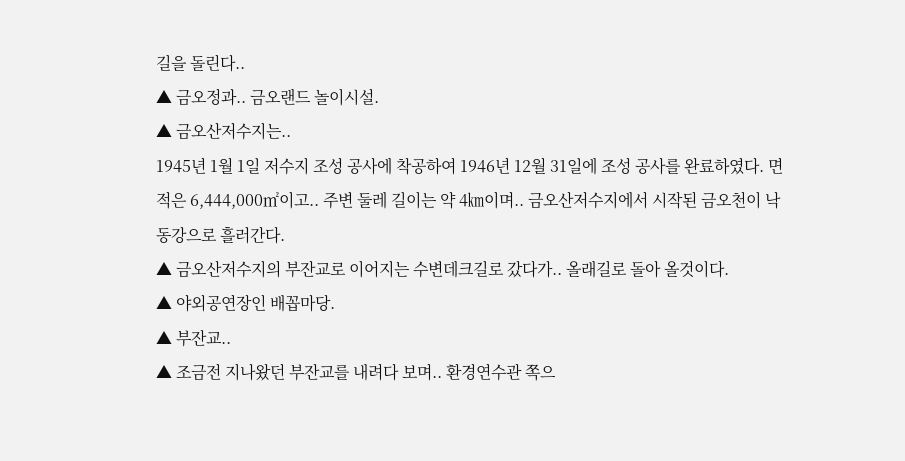길을 돌린다..
▲ 금오정과.. 금오랜드 놀이시설.
▲ 금오산저수지는..
1945년 1월 1일 저수지 조성 공사에 착공하여 1946년 12월 31일에 조성 공사를 완료하였다. 면적은 6,444,000㎡이고.. 주변 둘레 길이는 약 4㎞이며.. 금오산저수지에서 시작된 금오천이 낙동강으로 흘러간다.
▲ 금오산저수지의 부잔교로 이어지는 수변데크길로 갔다가.. 올래길로 돌아 올것이다.
▲ 야외공연장인 배꼽마당.
▲ 부잔교..
▲ 조금전 지나왔던 부잔교를 내려다 보며.. 환경연수관 쪽으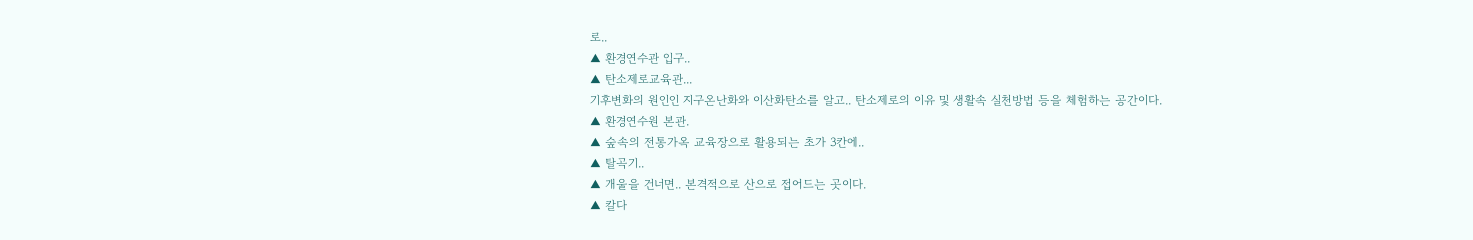로..
▲ 환경연수관 입구..
▲ 탄소제로교육관...
기후변화의 원인인 지구온난화와 이산화탄소를 알고.. 탄소제로의 이유 및 생활속 실천방법 등을 체험하는 공간이다.
▲ 환경연수원 본관.
▲ 숲속의 전통가옥 교육장으로 활용되는 초가 3칸에..
▲ 탈곡기..
▲ 개울을 건너면.. 본격적으로 산으로 접어드는 곳이다.
▲ 칼다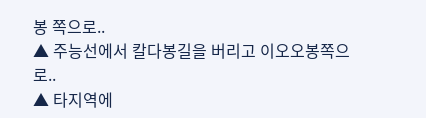봉 쪽으로..
▲ 주능선에서 칼다봉길을 버리고 이오오봉쪽으로..
▲ 타지역에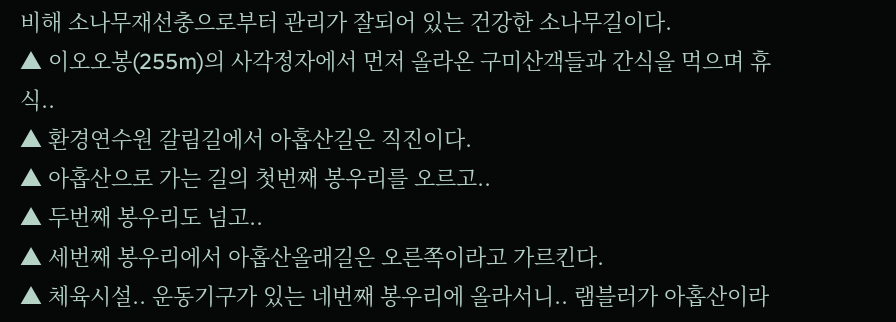비해 소나무재선충으로부터 관리가 잘되어 있는 건강한 소나무길이다.
▲ 이오오봉(255m)의 사각정자에서 먼저 올라온 구미산객들과 간식을 먹으며 휴식..
▲ 환경연수원 갈림길에서 아홉산길은 직진이다.
▲ 아홉산으로 가는 길의 첫번째 봉우리를 오르고..
▲ 두번째 봉우리도 넘고..
▲ 세번째 봉우리에서 아홉산올래길은 오른쪽이라고 가르킨다.
▲ 체육시설.. 운동기구가 있는 네번째 봉우리에 올라서니.. 램블러가 아홉산이라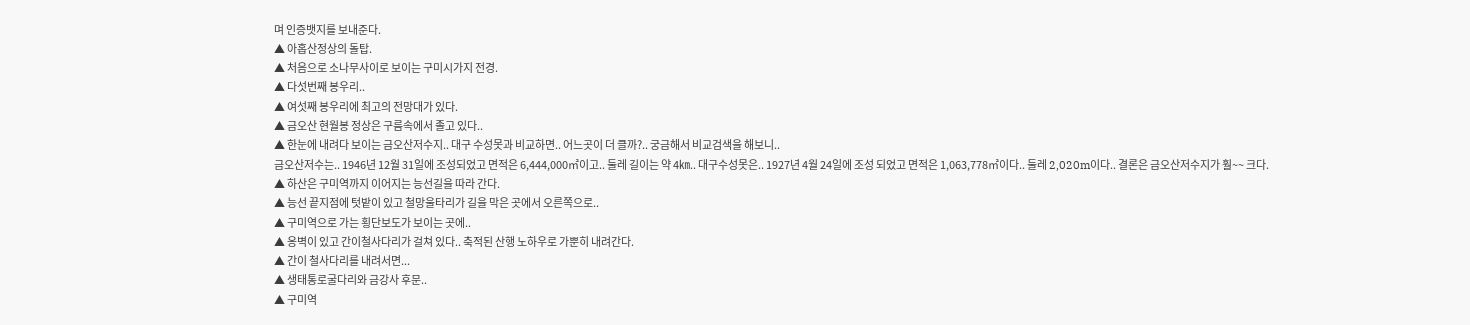며 인증뱃지를 보내준다.
▲ 아홉산정상의 돌탑.
▲ 처음으로 소나무사이로 보이는 구미시가지 전경.
▲ 다섯번째 봉우리..
▲ 여섯째 봉우리에 최고의 전망대가 있다.
▲ 금오산 현월봉 정상은 구름속에서 졸고 있다..
▲ 한눈에 내려다 보이는 금오산저수지.. 대구 수성못과 비교하면.. 어느곳이 더 클까?.. 궁금해서 비교검색을 해보니..
금오산저수는.. 1946년 12월 31일에 조성되었고 면적은 6,444,000㎡이고.. 둘레 길이는 약 4㎞.. 대구수성못은.. 1927년 4월 24일에 조성 되었고 면적은 1,063,778㎡이다.. 둘레 2,020m이다.. 결론은 금오산저수지가 훨~~ 크다.
▲ 하산은 구미역까지 이어지는 능선길을 따라 간다.
▲ 능선 끝지점에 텃밭이 있고 철망울타리가 길을 막은 곳에서 오른쪽으로..
▲ 구미역으로 가는 횡단보도가 보이는 곳에..
▲ 옹벽이 있고 간이철사다리가 걸쳐 있다.. 축적된 산행 노하우로 가뿐히 내려간다.
▲ 간이 철사다리를 내려서면...
▲ 생태통로굴다리와 금강사 후문..
▲ 구미역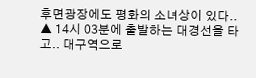후면광장에도 평화의 소녀상이 있다..
▲ 14시 03분에 출발하는 대경선을 타고.. 대구역으로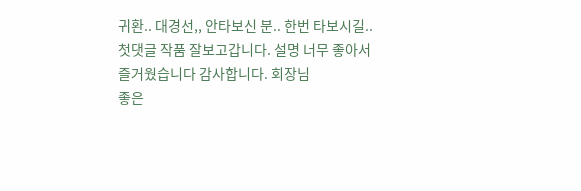귀환.. 대경선,, 안타보신 분.. 한번 타보시길..
첫댓글 작품 잘보고갑니다. 설명 너무 좋아서 즐거웠습니다 감사합니다. 회장님
좋은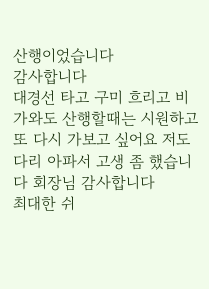산행이었습니다
감사합니다
대경선 타고 구미 흐리고 비가와도 산행할때는 시원하고 또 다시 가보고 싶어요 저도 다리 아파서 고생 좀 했습니다 회장님 감사합니다
최대한 쉬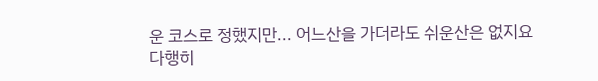운 코스로 정했지만... 어느산을 가더라도 쉬운산은 없지요
다행히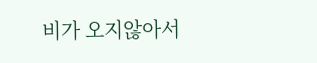비가 오지않아서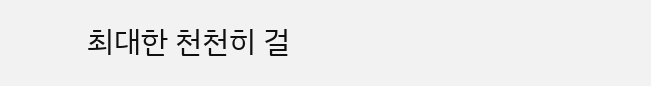최대한 천천히 걸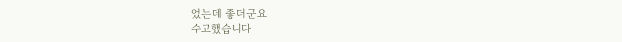었는데 좋더군요
수고했습니다